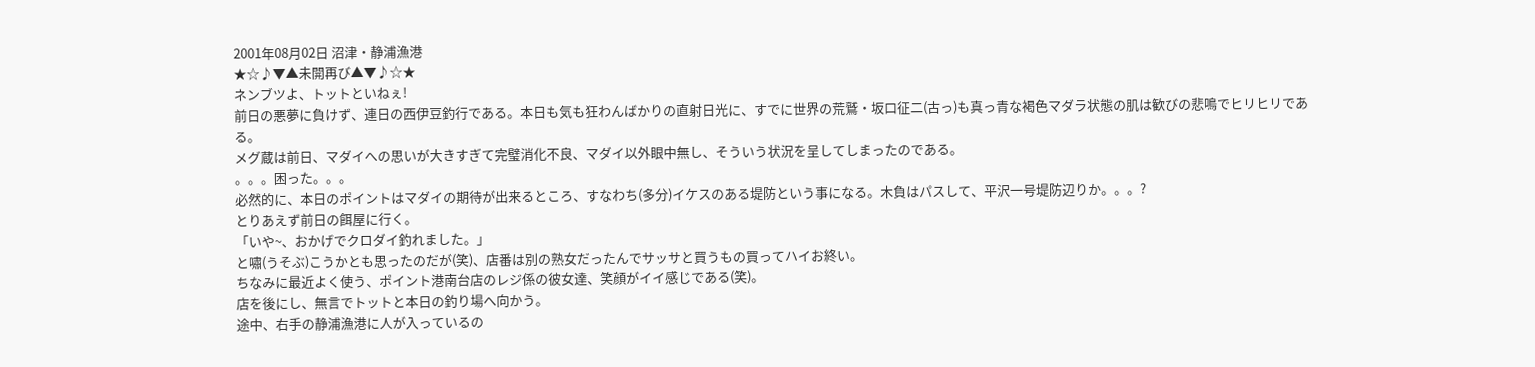2001年08月02日 沼津・静浦漁港
★☆♪▼▲未開再び▲▼♪☆★
ネンブツよ、トットといねぇ!
前日の悪夢に負けず、連日の西伊豆釣行である。本日も気も狂わんばかりの直射日光に、すでに世界の荒鷲・坂口征二(古っ)も真っ青な褐色マダラ状態の肌は歓びの悲鳴でヒリヒリである。
メグ蔵は前日、マダイへの思いが大きすぎて完璧消化不良、マダイ以外眼中無し、そういう状況を呈してしまったのである。
。。。困った。。。
必然的に、本日のポイントはマダイの期待が出来るところ、すなわち(多分)イケスのある堤防という事になる。木負はパスして、平沢一号堤防辺りか。。。?
とりあえず前日の餌屋に行く。
「いや~、おかげでクロダイ釣れました。」
と嘯(うそぶ)こうかとも思ったのだが(笑)、店番は別の熟女だったんでサッサと買うもの買ってハイお終い。
ちなみに最近よく使う、ポイント港南台店のレジ係の彼女達、笑顔がイイ感じである(笑)。
店を後にし、無言でトットと本日の釣り場へ向かう。
途中、右手の静浦漁港に人が入っているの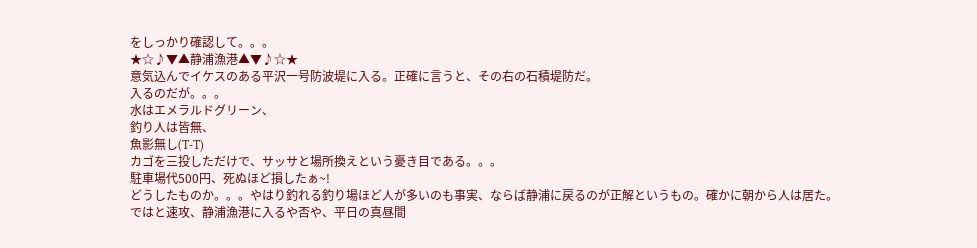をしっかり確認して。。。
★☆♪▼▲静浦漁港▲▼♪☆★
意気込んでイケスのある平沢一号防波堤に入る。正確に言うと、その右の石積堤防だ。
入るのだが。。。
水はエメラルドグリーン、
釣り人は皆無、
魚影無し(T-T)
カゴを三投しただけで、サッサと場所換えという憂き目である。。。
駐車場代500円、死ぬほど損したぁ~!
どうしたものか。。。やはり釣れる釣り場ほど人が多いのも事実、ならば静浦に戻るのが正解というもの。確かに朝から人は居た。
ではと速攻、静浦漁港に入るや否や、平日の真昼間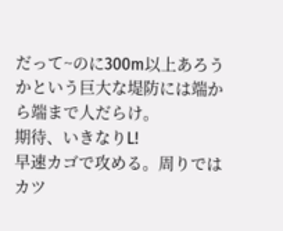だって~のに300m以上あろうかという巨大な堤防には端から端まで人だらけ。
期待、いきなりL!
早速カゴで攻める。周りではカツ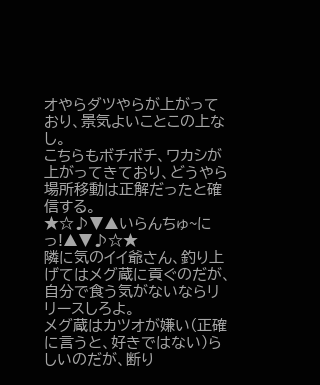オやらダツやらが上がっており、景気よいことこの上なし。
こちらもボチボチ、ワカシが上がってきており、どうやら場所移動は正解だったと確信する。
★☆♪▼▲いらんちゅ~にっ!▲▼♪☆★
隣に気のイイ爺さん、釣り上げてはメグ蔵に貢ぐのだが、
自分で食う気がないならリリースしろよ。
メグ蔵はカツオが嫌い(正確に言うと、好きではない)らしいのだが、断り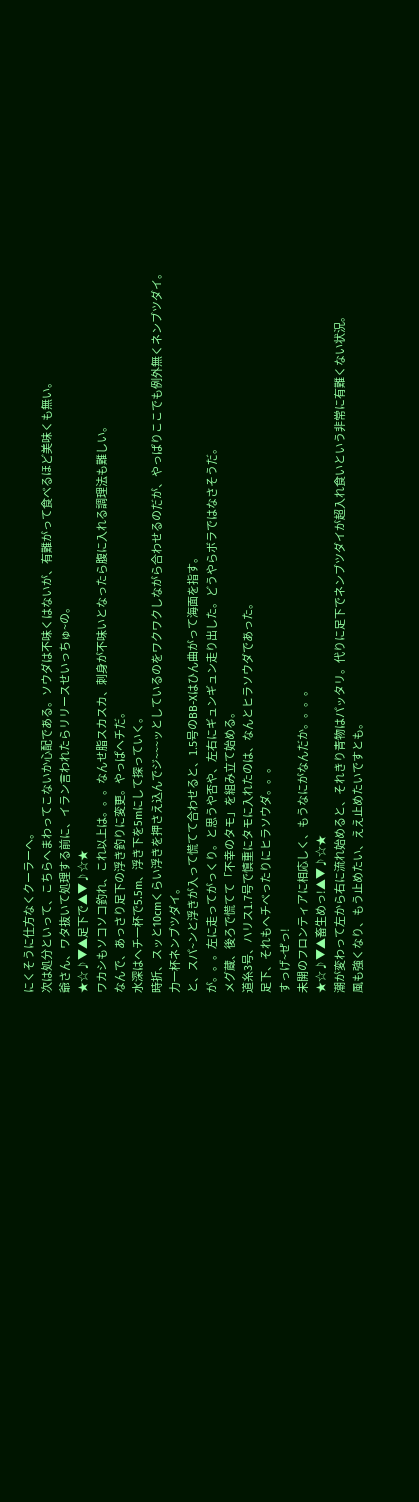にくそうに仕方なくクーラーへ。
次は処分といって、こちらへまわってこないか心配である。ソウダは不味くはないが、有難がって食べるほど美味くも無い。
爺さん、ワタ抜いて処理する前に、イラン言われたらリリースせいっちゅ~の。
★☆♪▼▲足下で▲▼♪☆★
ワカシもソコソコ釣れ、これ以上は。。。なんせ脂スカスカ、刺身が不味いとなったら腹に入れる調理法も難しい。
なんで、あっさり足下の浮き釣りに変更。やっぱヘチだ。
水深はヘチ一杯で5.5m、浮き下を5mにして探っていく。
時折、スッと10cmくらい浮きを押さえ込んでジ~~~ッとしているのをワクワクしながら合わせるのだが、やっぱりここでも例外無くネンブツダイ。
力一杯ネンブツダイ。
と、スパ~ンと浮きが入って慌てて合わせると、1.5号のBB-Xはひん曲がって海面を指す。
が。。。左に走ってがっくり。と思うや否や、左右にギュンギュン走り出した。どうやらボラではなさそうだ。
メグ蔵、後ろで慌てて「不幸のタモ」を組み立て始める。
道糸3号、ハリス1.7号で慎重にタモに入れたのは、なんとヒラソウダであった。
足下、それもヘチべったりにヒラソウダ。。。
すっげ~ぜっ!
未開のフロンティアに相応しく、もうなにがなんだか。。。。
★☆♪▼▲畜生めっ!▲▼♪☆★
潮が変わって左から右に流れ始めると、それきり青物はパッタリ。代りに足下でネンブツダイが超入れ食いという非常に有難くない状況。
風も強くなり、もう止めたい、ええ止めたいですとも。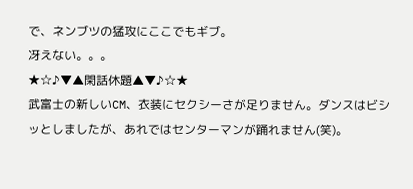で、ネンブツの猛攻にここでもギブ。
冴えない。。。
★☆♪▼▲閑話休題▲▼♪☆★
武富士の新しいCM、衣装にセクシーさが足りません。ダンスはビシッとしましたが、あれではセンターマンが踊れません(笑)。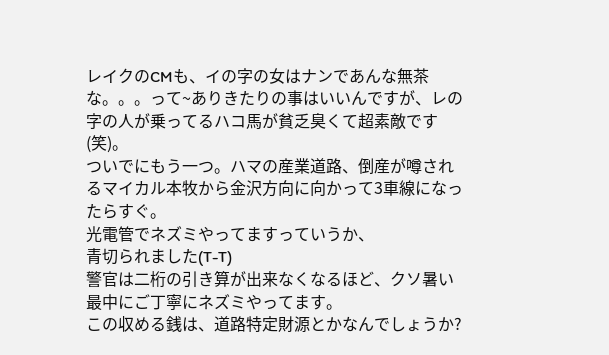レイクのCMも、イの字の女はナンであんな無茶な。。。って~ありきたりの事はいいんですが、レの字の人が乗ってるハコ馬が貧乏臭くて超素敵です(笑)。
ついでにもう一つ。ハマの産業道路、倒産が噂されるマイカル本牧から金沢方向に向かって3車線になったらすぐ。
光電管でネズミやってますっていうか、
青切られました(T-T)
警官は二桁の引き算が出来なくなるほど、クソ暑い最中にご丁寧にネズミやってます。
この収める銭は、道路特定財源とかなんでしょうか?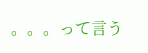。。。って言う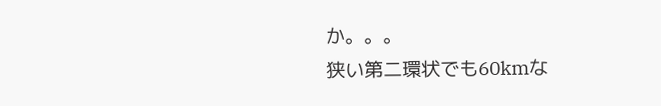か。。。
狭い第二環状でも60kmな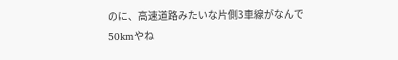のに、高速道路みたいな片側3車線がなんで50kmやね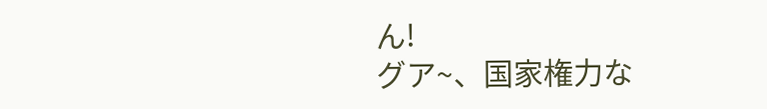ん!
グア~、国家権力な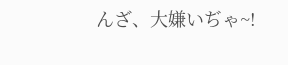んざ、大嫌いぢゃ~!